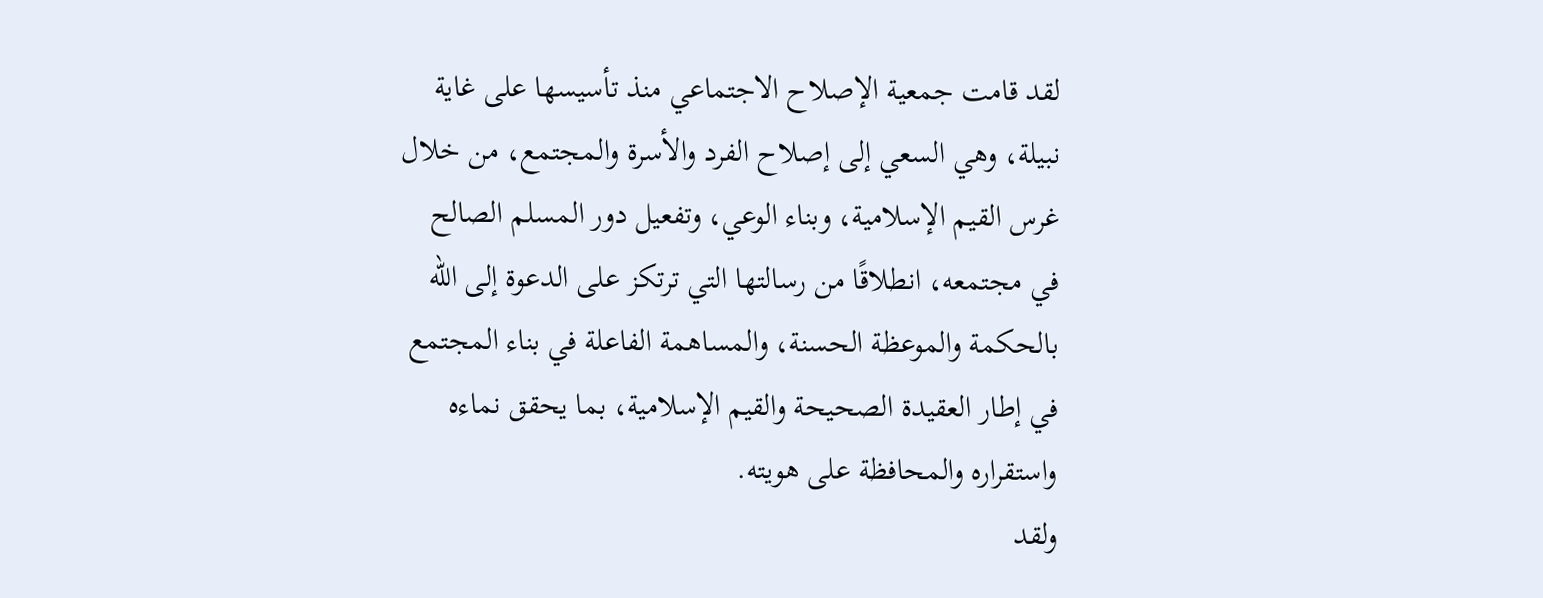لقد قامت جمعية الإصلاح الاجتماعي منذ تأسيسها على غاية نبيلة، وهي السعي إلى إصلاح الفرد والأسرة والمجتمع، من خلال غرس القيم الإسلامية، وبناء الوعي، وتفعيل دور المسلم الصالح في مجتمعه، انطلاقًا من رسالتها التي ترتكز على الدعوة إلى الله بالحكمة والموعظة الحسنة، والمساهمة الفاعلة في بناء المجتمع في إطار العقيدة الصحيحة والقيم الإسلامية، بما يحقق نماءه واستقراره والمحافظة على هويته.
ولقد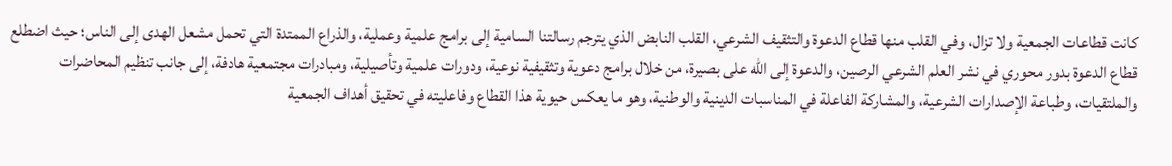كانت قطاعات الجمعية ولا تزال، وفي القلب منها قطاع الدعوة والتثقيف الشرعي، القلب النابض الذي يترجم رسالتنا السامية إلى برامج علمية وعملية، والذراع الممتدة التي تحمل مشعل الهدى إلى الناس؛ حيث اضطلع قطاع الدعوة بدور محوري في نشر العلم الشرعي الرصين، والدعوة إلى الله على بصيرة، من خلال برامج دعوية وتثقيفية نوعية، ودورات علمية وتأصيلية، ومبادرات مجتمعية هادفة، إلى جانب تنظيم المحاضرات والملتقيات، وطباعة الإصدارات الشرعية، والمشاركة الفاعلة في المناسبات الدينية والوطنية، وهو ما يعكس حيوية هذا القطاع وفاعليته في تحقيق أهداف الجمعية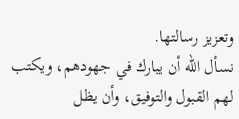وتعزيز رسالتها.
نسأل الله أن يبارك في جهودهم، ويكتب لهم القبول والتوفيق، وأن يظل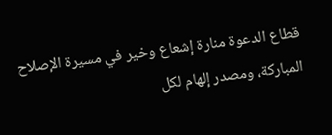قطاع الدعوة منارة إشعاع وخير في مسيرة الإصلاح المباركة، ومصدر إلهام لكل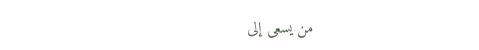من يسعى إلى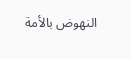النهوض بالأمة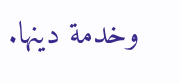وخدمة دينها.